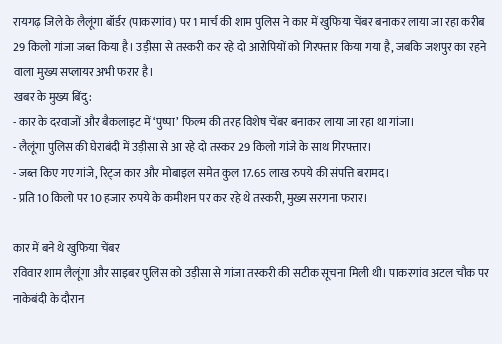रायगढ़ जिले के लैलूंगा बॉर्डर (पाकरगांव) पर 1 मार्च की शाम पुलिस ने कार में खुफिया चेंबर बनाकर लाया जा रहा करीब 29 किलो गांजा जब्त किया है। उड़ीसा से तस्करी कर रहे दो आरोपियों को गिरफ्तार किया गया है, जबकि जशपुर का रहने वाला मुख्य सप्लायर अभी फरार है।
खबर के मुख्य बिंदु:
- कार के दरवाजों और बैकलाइट में ‘पुष्पा’ फिल्म की तरह विशेष चेंबर बनाकर लाया जा रहा था गांजा।
- लैलूंगा पुलिस की घेराबंदी में उड़ीसा से आ रहे दो तस्कर 29 किलो गांजे के साथ गिरफ्तार।
- जब्त किए गए गांजे, रिट्ज कार और मोबाइल समेत कुल 17.65 लाख रुपये की संपत्ति बरामद।
- प्रति 10 किलो पर 10 हजार रुपये के कमीशन पर कर रहे थे तस्करी, मुख्य सरगना फरार।

कार में बने थे खुफिया चेंबर
रविवार शाम लैलूंगा और साइबर पुलिस को उड़ीसा से गांजा तस्करी की सटीक सूचना मिली थी। पाकरगांव अटल चौक पर नाकेबंदी के दौरान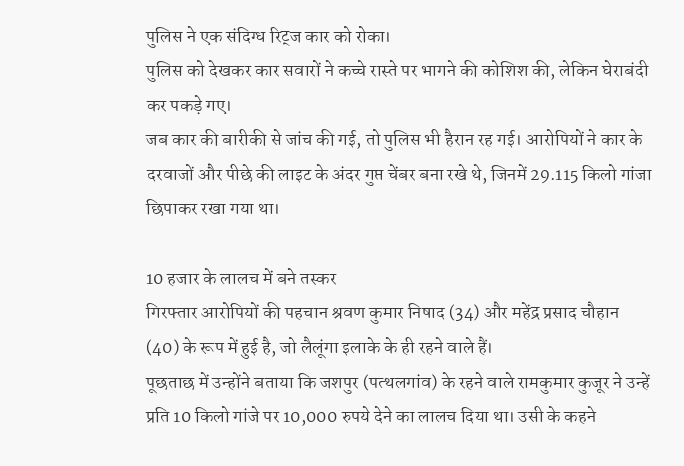पुलिस ने एक संदिग्ध रिट्ज कार को रोका।
पुलिस को देखकर कार सवारों ने कच्चे रास्ते पर भागने की कोशिश की, लेकिन घेराबंदी कर पकड़े गए।
जब कार की बारीकी से जांच की गई, तो पुलिस भी हैरान रह गई। आरोपियों ने कार के दरवाजों और पीछे की लाइट के अंदर गुप्त चेंबर बना रखे थे, जिनमें 29.115 किलो गांजा छिपाकर रखा गया था।

10 हजार के लालच में बने तस्कर
गिरफ्तार आरोपियों की पहचान श्रवण कुमार निषाद (34) और महेंद्र प्रसाद चौहान (40) के रूप में हुई है, जो लैलूंगा इलाके के ही रहने वाले हैं।
पूछताछ में उन्होंने बताया कि जशपुर (पत्थलगांव) के रहने वाले रामकुमार कुजूर ने उन्हें प्रति 10 किलो गांजे पर 10,000 रुपये देने का लालच दिया था। उसी के कहने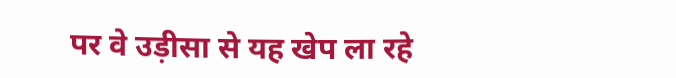पर वे उड़ीसा से यह खेप ला रहे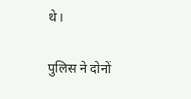थे।

पुलिस ने दोनों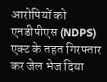आरोपियों को एनडीपीएस (NDPS) एक्ट के तहत गिरफ्तार कर जेल भेज दिया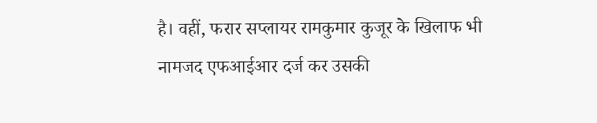है। वहीं, फरार सप्लायर रामकुमार कुजूर के खिलाफ भी नामजद एफआईआर दर्ज कर उसकी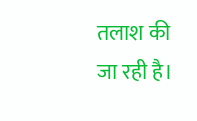तलाश की जा रही है।